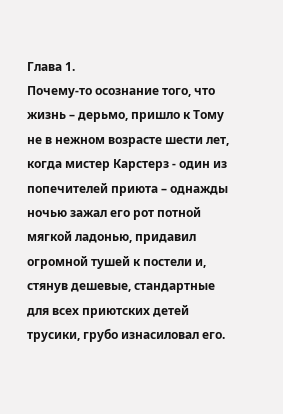Глава 1.
Почему-то осознание того, что жизнь – дерьмо, пришло к Тому не в нежном возрасте шести лет, когда мистер Карстерз - один из попечителей приюта – однажды ночью зажал его рот потной мягкой ладонью, придавил огромной тушей к постели и, стянув дешевые, стандартные для всех приютских детей трусики, грубо изнасиловал его.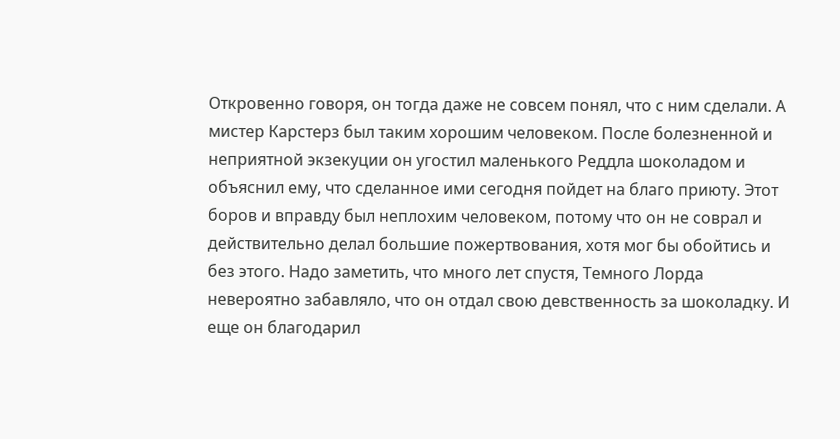Откровенно говоря, он тогда даже не совсем понял, что с ним сделали. А мистер Карстерз был таким хорошим человеком. После болезненной и неприятной экзекуции он угостил маленького Реддла шоколадом и объяснил ему, что сделанное ими сегодня пойдет на благо приюту. Этот боров и вправду был неплохим человеком, потому что он не соврал и действительно делал большие пожертвования, хотя мог бы обойтись и без этого. Надо заметить, что много лет спустя, Темного Лорда невероятно забавляло, что он отдал свою девственность за шоколадку. И еще он благодарил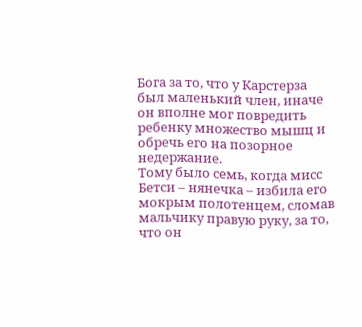Бога за то, что у Карстерза был маленький член, иначе он вполне мог повредить ребенку множество мышц и обречь его на позорное недержание.
Тому было семь, когда мисс Бетси – нянечка – избила его мокрым полотенцем, сломав мальчику правую руку, за то, что он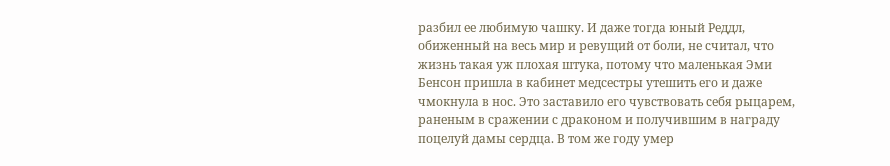разбил ее любимую чашку. И даже тогда юный Реддл, обиженный на весь мир и ревущий от боли, не считал, что жизнь такая уж плохая штука, потому что маленькая Эми Бенсон пришла в кабинет медсестры утешить его и даже чмокнула в нос. Это заставило его чувствовать себя рыцарем, раненым в сражении с драконом и получившим в награду поцелуй дамы сердца. В том же году умер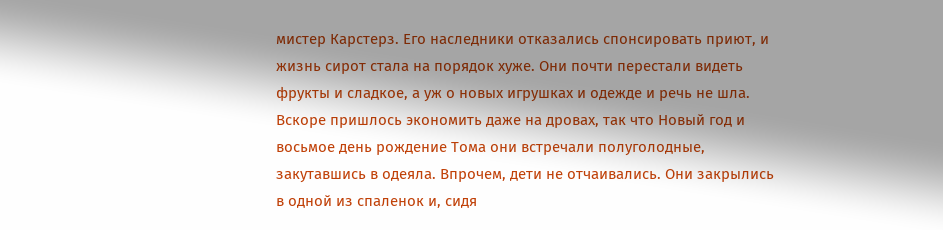мистер Карстерз. Его наследники отказались спонсировать приют, и жизнь сирот стала на порядок хуже. Они почти перестали видеть фрукты и сладкое, а уж о новых игрушках и одежде и речь не шла. Вскоре пришлось экономить даже на дровах, так что Новый год и восьмое день рождение Тома они встречали полуголодные, закутавшись в одеяла. Впрочем, дети не отчаивались. Они закрылись в одной из спаленок и, сидя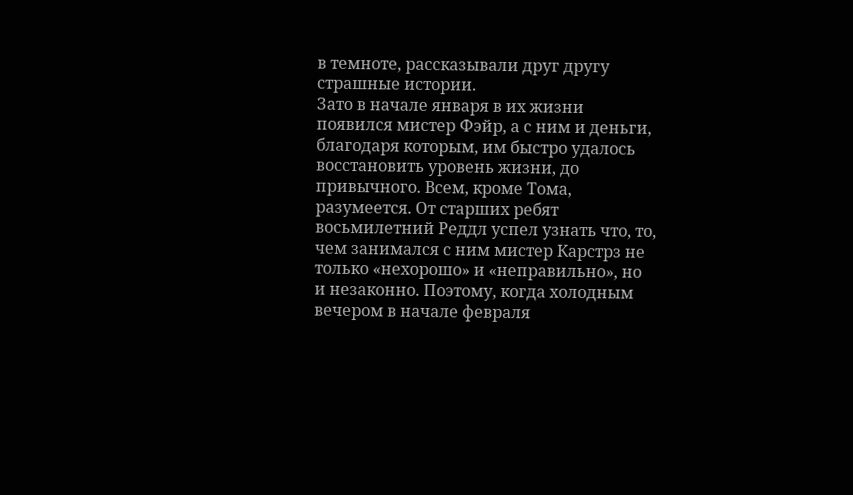в темноте, рассказывали друг другу страшные истории.
Зато в начале января в их жизни появился мистер Фэйр, а с ним и деньги, благодаря которым, им быстро удалось восстановить уровень жизни, до привычного. Всем, кроме Тома, разумеется. От старших ребят восьмилетний Реддл успел узнать что, то, чем занимался с ним мистер Карстрз не только «нехорошо» и «неправильно», но и незаконно. Поэтому, когда холодным вечером в начале февраля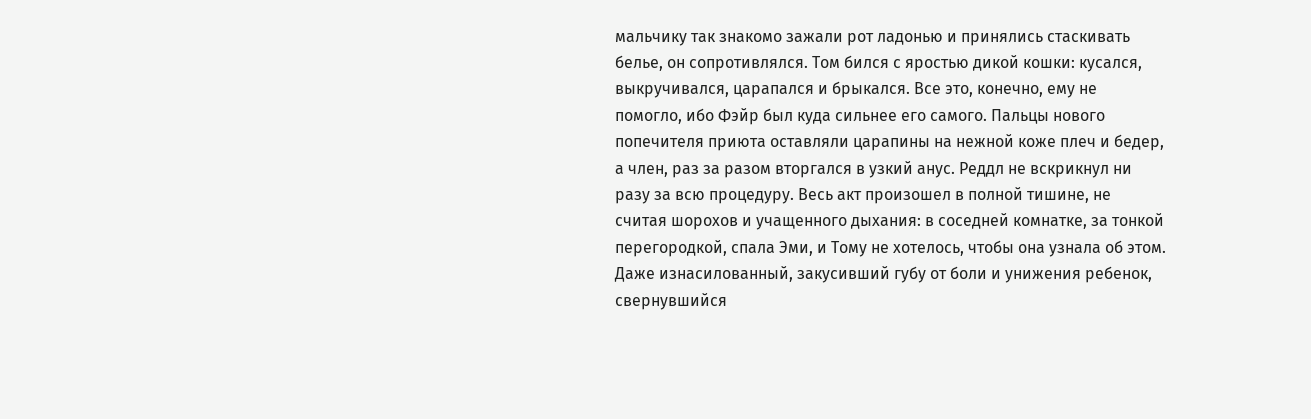мальчику так знакомо зажали рот ладонью и принялись стаскивать белье, он сопротивлялся. Том бился с яростью дикой кошки: кусался, выкручивался, царапался и брыкался. Все это, конечно, ему не помогло, ибо Фэйр был куда сильнее его самого. Пальцы нового попечителя приюта оставляли царапины на нежной коже плеч и бедер, а член, раз за разом вторгался в узкий анус. Реддл не вскрикнул ни разу за всю процедуру. Весь акт произошел в полной тишине, не считая шорохов и учащенного дыхания: в соседней комнатке, за тонкой перегородкой, спала Эми, и Тому не хотелось, чтобы она узнала об этом. Даже изнасилованный, закусивший губу от боли и унижения ребенок, свернувшийся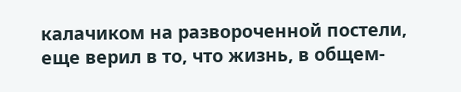калачиком на развороченной постели, еще верил в то, что жизнь, в общем-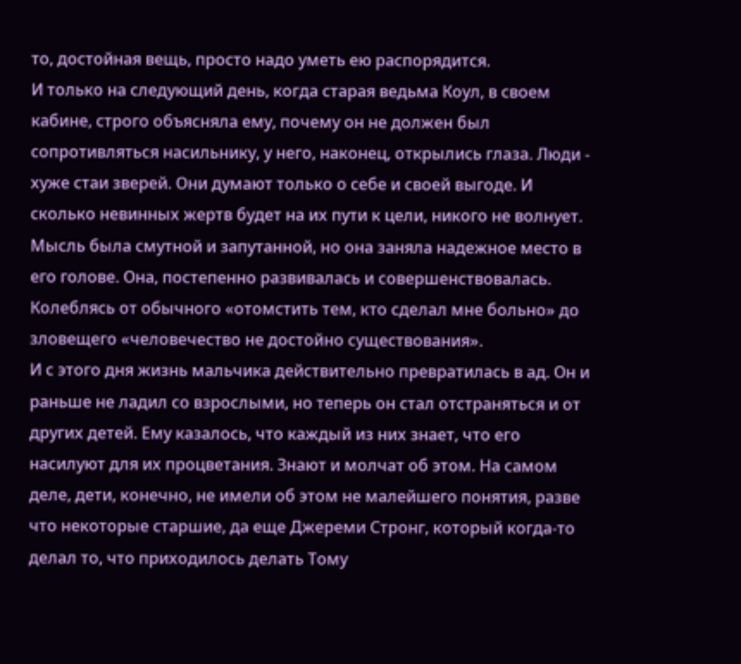то, достойная вещь, просто надо уметь ею распорядится.
И только на следующий день, когда старая ведьма Коул, в своем кабине, строго объясняла ему, почему он не должен был сопротивляться насильнику, у него, наконец, открылись глаза. Люди - хуже стаи зверей. Они думают только о себе и своей выгоде. И сколько невинных жертв будет на их пути к цели, никого не волнует. Мысль была смутной и запутанной, но она заняла надежное место в его голове. Она, постепенно развивалась и совершенствовалась. Колеблясь от обычного «отомстить тем, кто сделал мне больно» до зловещего «человечество не достойно существования».
И с этого дня жизнь мальчика действительно превратилась в ад. Он и раньше не ладил со взрослыми, но теперь он стал отстраняться и от других детей. Ему казалось, что каждый из них знает, что его насилуют для их процветания. Знают и молчат об этом. На самом деле, дети, конечно, не имели об этом не малейшего понятия, разве что некоторые старшие, да еще Джереми Стронг, который когда-то делал то, что приходилось делать Тому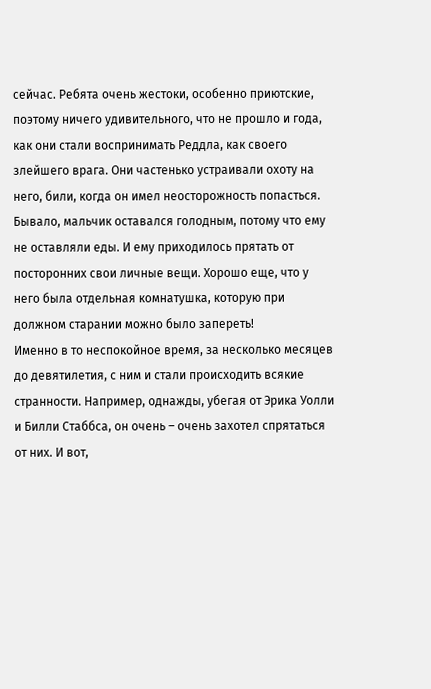сейчас. Ребята очень жестоки, особенно приютские, поэтому ничего удивительного, что не прошло и года, как они стали воспринимать Реддла, как своего злейшего врага. Они частенько устраивали охоту на него, били, когда он имел неосторожность попасться. Бывало, мальчик оставался голодным, потому что ему не оставляли еды. И ему приходилось прятать от посторонних свои личные вещи. Хорошо еще, что у него была отдельная комнатушка, которую при должном старании можно было запереть!
Именно в то неспокойное время, за несколько месяцев до девятилетия, с ним и стали происходить всякие странности. Например, однажды, убегая от Эрика Уолли и Билли Стаббса, он очень – очень захотел спрятаться от них. И вот,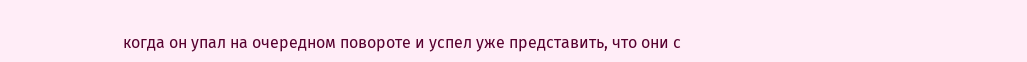когда он упал на очередном повороте и успел уже представить, что они с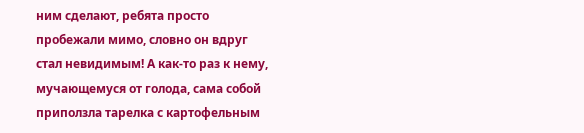ним сделают, ребята просто пробежали мимо, словно он вдруг стал невидимым! А как-то раз к нему, мучающемуся от голода, сама собой приползла тарелка с картофельным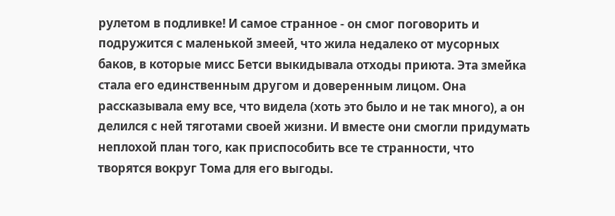рулетом в подливке! И самое странное - он смог поговорить и подружится с маленькой змеей, что жила недалеко от мусорных баков, в которые мисс Бетси выкидывала отходы приюта. Эта змейка стала его единственным другом и доверенным лицом. Она рассказывала ему все, что видела (хоть это было и не так много), а он делился с ней тяготами своей жизни. И вместе они смогли придумать неплохой план того, как приспособить все те странности, что творятся вокруг Тома для его выгоды.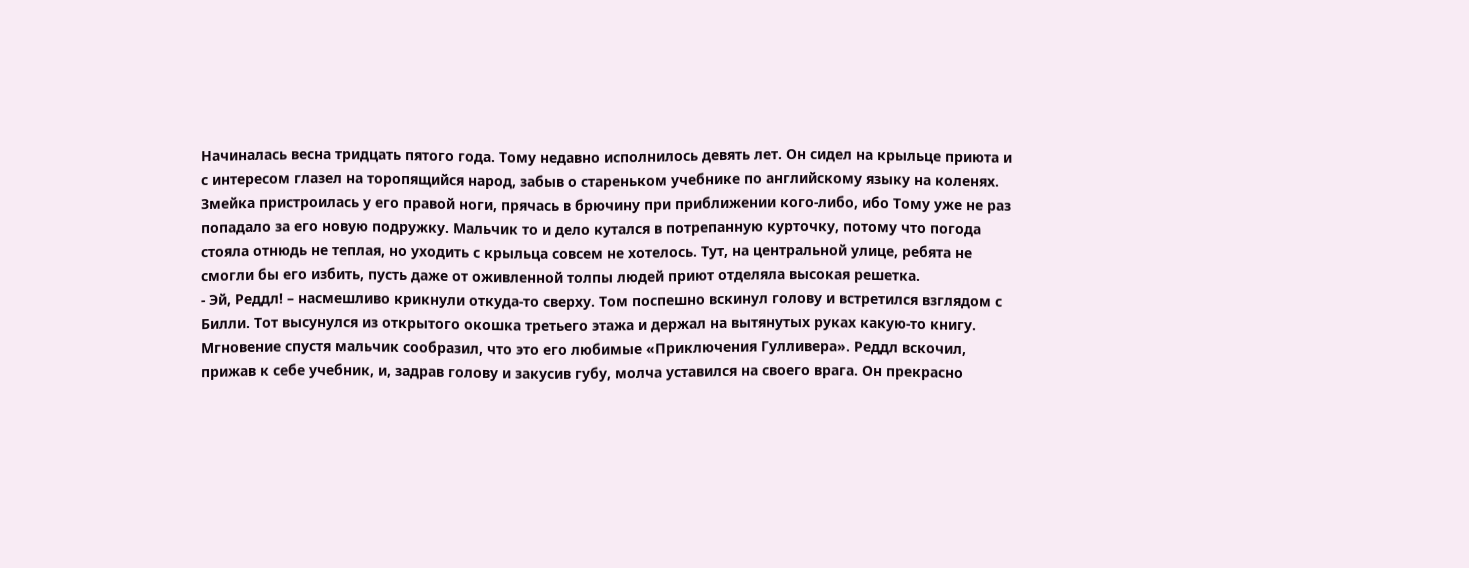Начиналась весна тридцать пятого года. Тому недавно исполнилось девять лет. Он сидел на крыльце приюта и с интересом глазел на торопящийся народ, забыв о стареньком учебнике по английскому языку на коленях. Змейка пристроилась у его правой ноги, прячась в брючину при приближении кого-либо, ибо Тому уже не раз попадало за его новую подружку. Мальчик то и дело кутался в потрепанную курточку, потому что погода стояла отнюдь не теплая, но уходить с крыльца совсем не хотелось. Тут, на центральной улице, ребята не смогли бы его избить, пусть даже от оживленной толпы людей приют отделяла высокая решетка.
- Эй, Реддл! – насмешливо крикнули откуда-то сверху. Том поспешно вскинул голову и встретился взглядом с Билли. Тот высунулся из открытого окошка третьего этажа и держал на вытянутых руках какую-то книгу. Мгновение спустя мальчик сообразил, что это его любимые «Приключения Гулливера». Реддл вскочил, прижав к себе учебник, и, задрав голову и закусив губу, молча уставился на своего врага. Он прекрасно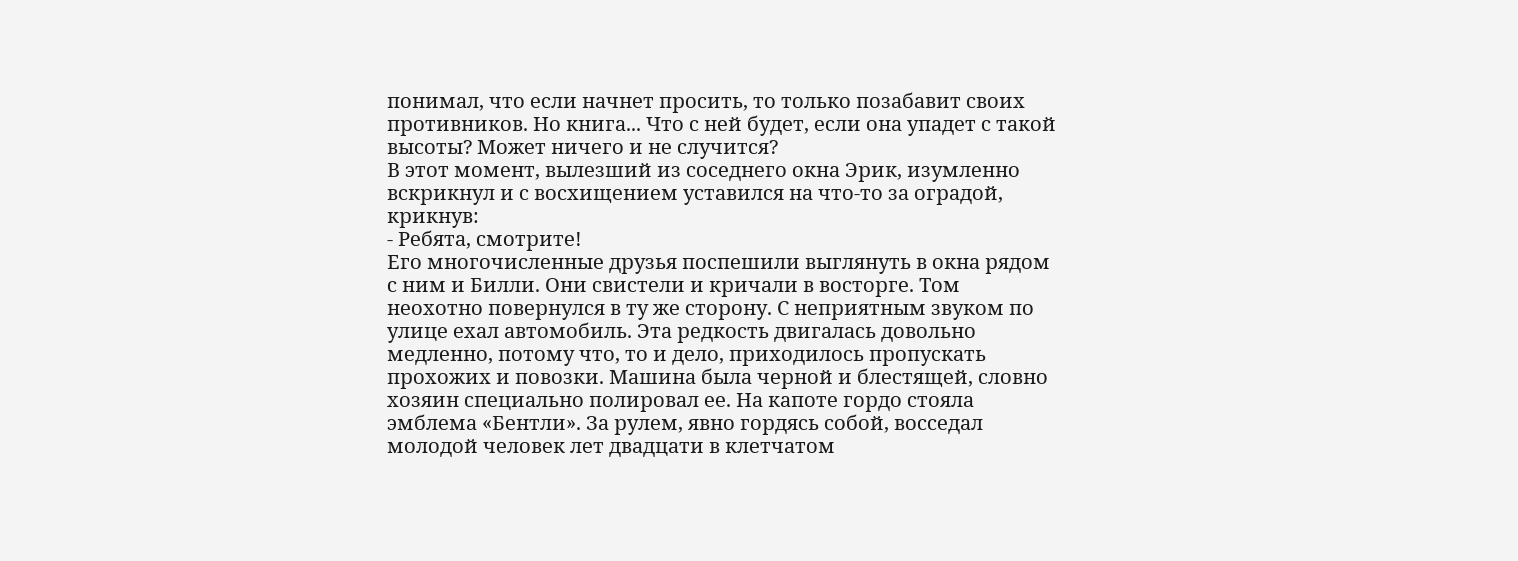понимал, что если начнет просить, то только позабавит своих противников. Но книга... Что с ней будет, если она упадет с такой высоты? Может ничего и не случится?
В этот момент, вылезший из соседнего окна Эрик, изумленно вскрикнул и с восхищением уставился на что-то за оградой, крикнув:
- Ребята, смотрите!
Его многочисленные друзья поспешили выглянуть в окна рядом с ним и Билли. Они свистели и кричали в восторге. Том неохотно повернулся в ту же сторону. С неприятным звуком по улице ехал автомобиль. Эта редкость двигалась довольно медленно, потому что, то и дело, приходилось пропускать прохожих и повозки. Машина была черной и блестящей, словно хозяин специально полировал ее. На капоте гордо стояла эмблема «Бентли». За рулем, явно гордясь собой, восседал молодой человек лет двадцати в клетчатом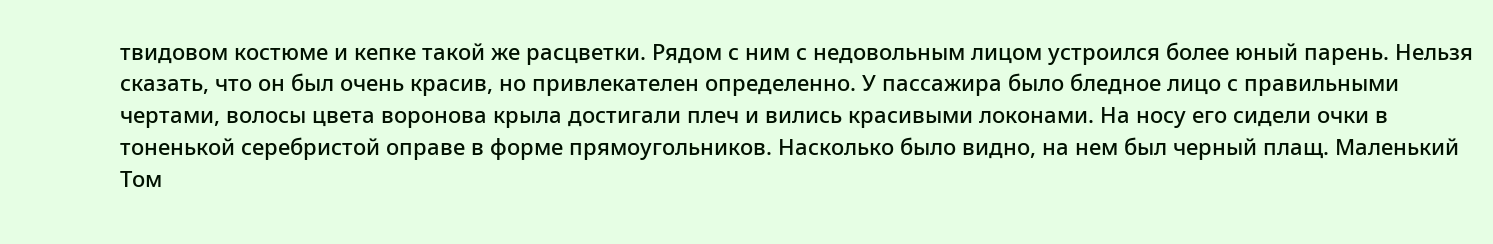твидовом костюме и кепке такой же расцветки. Рядом с ним с недовольным лицом устроился более юный парень. Нельзя сказать, что он был очень красив, но привлекателен определенно. У пассажира было бледное лицо с правильными чертами, волосы цвета воронова крыла достигали плеч и вились красивыми локонами. На носу его сидели очки в тоненькой серебристой оправе в форме прямоугольников. Насколько было видно, на нем был черный плащ. Маленький Том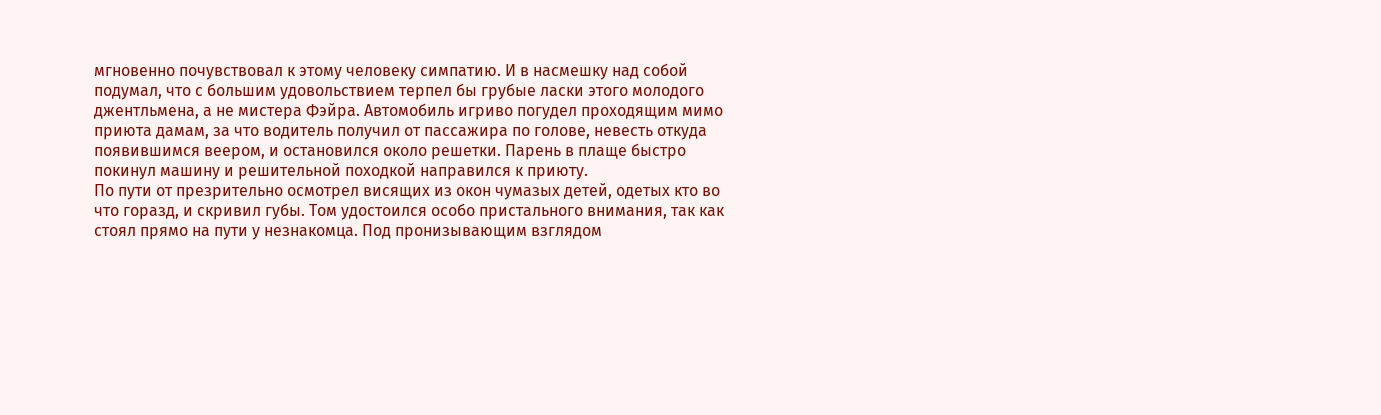мгновенно почувствовал к этому человеку симпатию. И в насмешку над собой подумал, что с большим удовольствием терпел бы грубые ласки этого молодого джентльмена, а не мистера Фэйра. Автомобиль игриво погудел проходящим мимо приюта дамам, за что водитель получил от пассажира по голове, невесть откуда появившимся веером, и остановился около решетки. Парень в плаще быстро покинул машину и решительной походкой направился к приюту.
По пути от презрительно осмотрел висящих из окон чумазых детей, одетых кто во что горазд, и скривил губы. Том удостоился особо пристального внимания, так как стоял прямо на пути у незнакомца. Под пронизывающим взглядом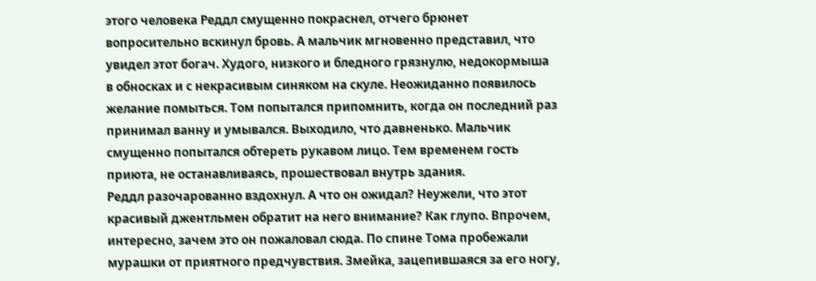этого человека Реддл смущенно покраснел, отчего брюнет вопросительно вскинул бровь. А мальчик мгновенно представил, что увидел этот богач. Худого, низкого и бледного грязнулю, недокормыша в обносках и с некрасивым синяком на скуле. Неожиданно появилось желание помыться. Том попытался припомнить, когда он последний раз принимал ванну и умывался. Выходило, что давненько. Мальчик смущенно попытался обтереть рукавом лицо. Тем временем гость приюта, не останавливаясь, прошествовал внутрь здания.
Реддл разочарованно вздохнул. А что он ожидал? Неужели, что этот красивый джентльмен обратит на него внимание? Как глупо. Впрочем, интересно, зачем это он пожаловал сюда. По спине Тома пробежали мурашки от приятного предчувствия. Змейка, зацепившаяся за его ногу,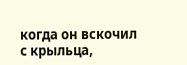когда он вскочил с крыльца,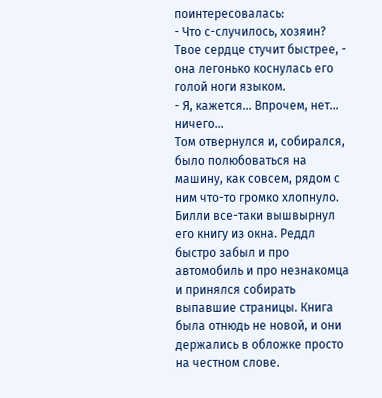поинтересовалась:
- Что с-случилось, хозяин? Твое сердце стучит быстрее, - она легонько коснулась его голой ноги языком.
- Я, кажется... Впрочем, нет... ничего...
Том отвернулся и, собирался, было полюбоваться на машину, как совсем, рядом с ним что-то громко хлопнуло. Билли все-таки вышвырнул его книгу из окна. Реддл быстро забыл и про автомобиль и про незнакомца и принялся собирать выпавшие страницы. Книга была отнюдь не новой, и они держались в обложке просто на честном слове.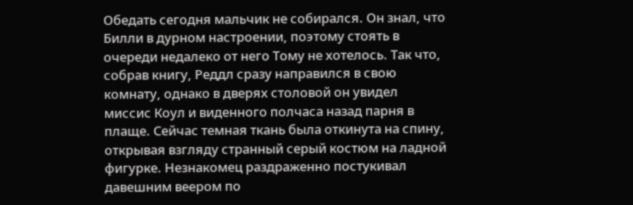Обедать сегодня мальчик не собирался. Он знал, что Билли в дурном настроении, поэтому стоять в очереди недалеко от него Тому не хотелось. Так что, собрав книгу, Реддл сразу направился в свою комнату, однако в дверях столовой он увидел миссис Коул и виденного полчаса назад парня в плаще. Сейчас темная ткань была откинута на спину, открывая взгляду странный серый костюм на ладной фигурке. Незнакомец раздраженно постукивал давешним веером по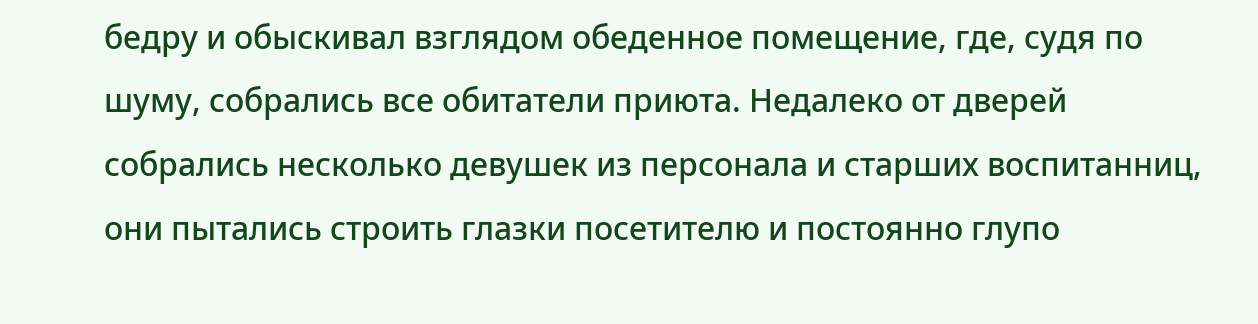бедру и обыскивал взглядом обеденное помещение, где, судя по шуму, собрались все обитатели приюта. Недалеко от дверей собрались несколько девушек из персонала и старших воспитанниц, они пытались строить глазки посетителю и постоянно глупо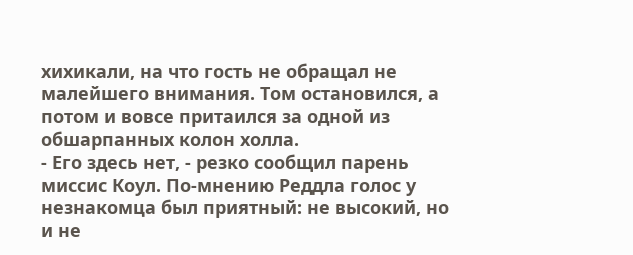хихикали, на что гость не обращал не малейшего внимания. Том остановился, а потом и вовсе притаился за одной из обшарпанных колон холла.
- Его здесь нет, - резко сообщил парень миссис Коул. По-мнению Реддла голос у незнакомца был приятный: не высокий, но и не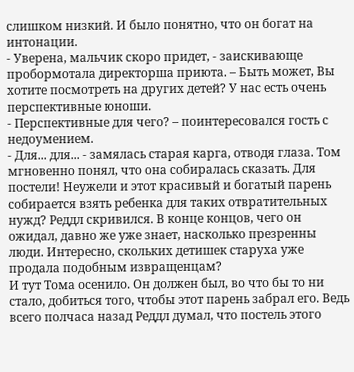слишком низкий. И было понятно, что он богат на интонации.
- Уверена, мальчик скоро придет, - заискивающе пробормотала директорша приюта. – Быть может, Вы хотите посмотреть на других детей? У нас есть очень перспективные юноши.
- Перспективные для чего? – поинтересовался гость с недоумением.
- Для... для... - замялась старая карга, отводя глаза. Том мгновенно понял, что она собиралась сказать. Для постели! Неужели и этот красивый и богатый парень собирается взять ребенка для таких отвратительных нужд? Реддл скривился. В конце концов, чего он ожидал, давно же уже знает, насколько презренны люди. Интересно, скольких детишек старуха уже продала подобным извращенцам?
И тут Тома осенило. Он должен был, во что бы то ни стало, добиться того, чтобы этот парень забрал его. Ведь всего полчаса назад Реддл думал, что постель этого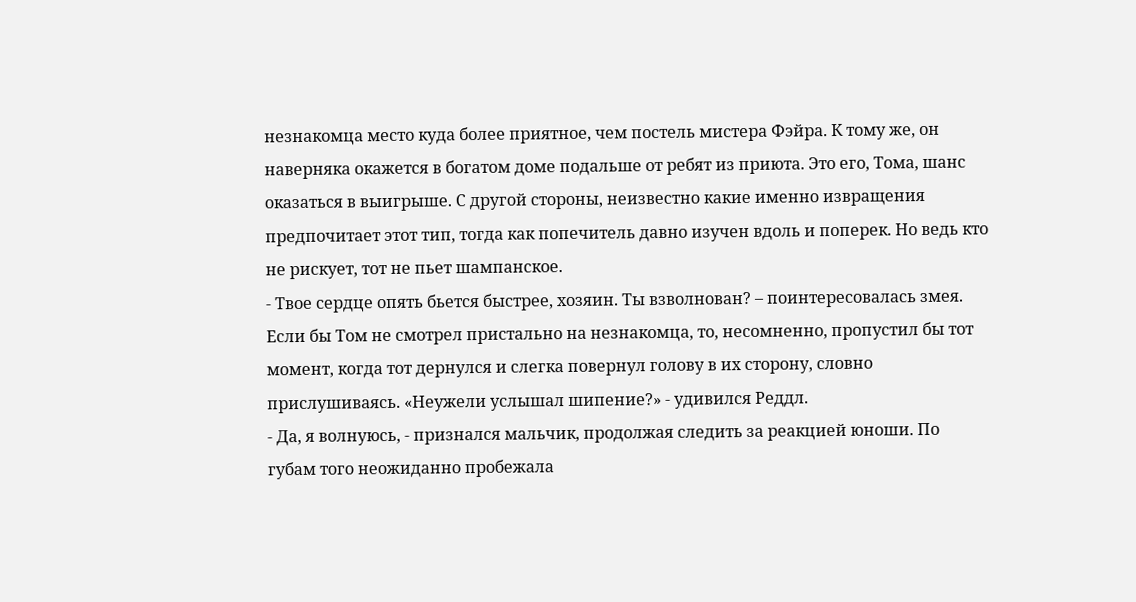незнакомца место куда более приятное, чем постель мистера Фэйра. К тому же, он наверняка окажется в богатом доме подальше от ребят из приюта. Это его, Тома, шанс оказаться в выигрыше. С другой стороны, неизвестно какие именно извращения предпочитает этот тип, тогда как попечитель давно изучен вдоль и поперек. Но ведь кто не рискует, тот не пьет шампанское.
- Твое сердце опять бьется быстрее, хозяин. Ты взволнован? – поинтересовалась змея.
Если бы Том не смотрел пристально на незнакомца, то, несомненно, пропустил бы тот момент, когда тот дернулся и слегка повернул голову в их сторону, словно прислушиваясь. «Неужели услышал шипение?» - удивился Реддл.
- Да, я волнуюсь, - признался мальчик, продолжая следить за реакцией юноши. По губам того неожиданно пробежала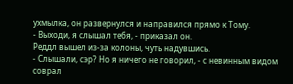ухмылка, он развернулся и направился прямо к Тому.
- Выходи, я слышал тебя, - приказал он.
Реддл вышел из-за колоны, чуть надувшись.
- Слышали, сэр? Но я ничего не говорил, - с невинным видом соврал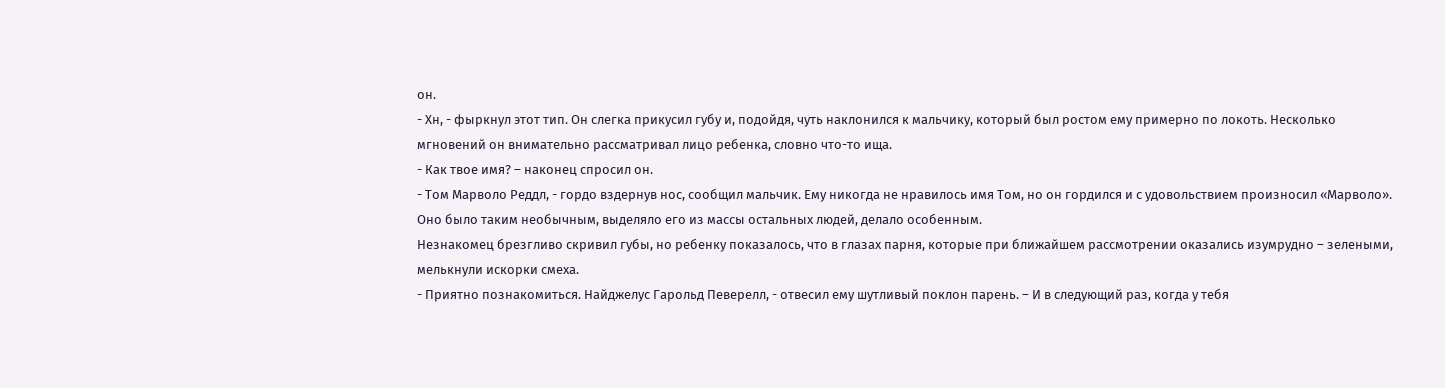он.
- Хн, - фыркнул этот тип. Он слегка прикусил губу и, подойдя, чуть наклонился к мальчику, который был ростом ему примерно по локоть. Несколько мгновений он внимательно рассматривал лицо ребенка, словно что-то ища.
- Как твое имя? – наконец спросил он.
- Том Марволо Реддл, - гордо вздернув нос, сообщил мальчик. Ему никогда не нравилось имя Том, но он гордился и с удовольствием произносил «Марволо». Оно было таким необычным, выделяло его из массы остальных людей, делало особенным.
Незнакомец брезгливо скривил губы, но ребенку показалось, что в глазах парня, которые при ближайшем рассмотрении оказались изумрудно – зелеными, мелькнули искорки смеха.
- Приятно познакомиться. Найджелус Гарольд Певерелл, - отвесил ему шутливый поклон парень. – И в следующий раз, когда у тебя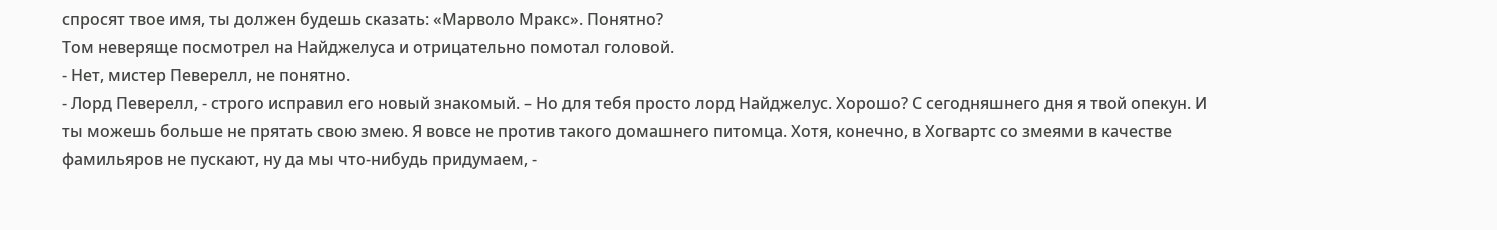спросят твое имя, ты должен будешь сказать: «Марволо Мракс». Понятно?
Том неверяще посмотрел на Найджелуса и отрицательно помотал головой.
- Нет, мистер Певерелл, не понятно.
- Лорд Певерелл, - строго исправил его новый знакомый. – Но для тебя просто лорд Найджелус. Хорошо? С сегодняшнего дня я твой опекун. И ты можешь больше не прятать свою змею. Я вовсе не против такого домашнего питомца. Хотя, конечно, в Хогвартс со змеями в качестве фамильяров не пускают, ну да мы что-нибудь придумаем, -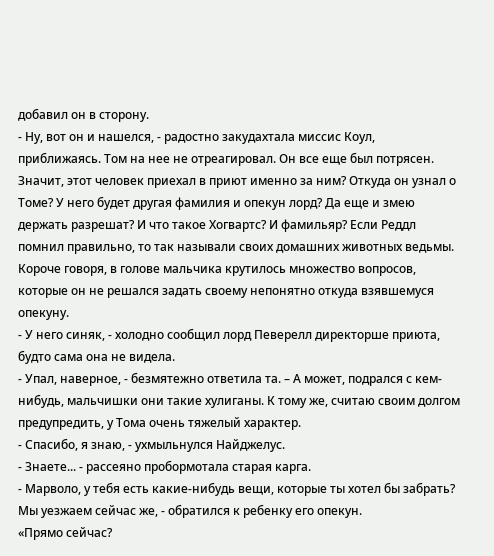добавил он в сторону.
- Ну, вот он и нашелся, - радостно закудахтала миссис Коул, приближаясь. Том на нее не отреагировал. Он все еще был потрясен. Значит, этот человек приехал в приют именно за ним? Откуда он узнал о Томе? У него будет другая фамилия и опекун лорд? Да еще и змею держать разрешат? И что такое Хогвартс? И фамильяр? Если Реддл помнил правильно, то так называли своих домашних животных ведьмы. Короче говоря, в голове мальчика крутилось множество вопросов, которые он не решался задать своему непонятно откуда взявшемуся опекуну.
- У него синяк, - холодно сообщил лорд Певерелл директорше приюта, будто сама она не видела.
- Упал, наверное, - безмятежно ответила та. – А может, подрался с кем-нибудь, мальчишки они такие хулиганы. К тому же, считаю своим долгом предупредить, у Тома очень тяжелый характер.
- Спасибо, я знаю, - ухмыльнулся Найджелус.
- Знаете... - рассеяно пробормотала старая карга.
- Марволо, у тебя есть какие-нибудь вещи, которые ты хотел бы забрать? Мы уезжаем сейчас же, - обратился к ребенку его опекун.
«Прямо сейчас?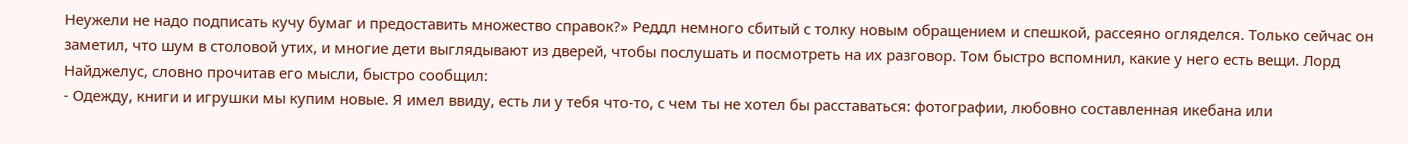Неужели не надо подписать кучу бумаг и предоставить множество справок?» Реддл немного сбитый с толку новым обращением и спешкой, рассеяно огляделся. Только сейчас он заметил, что шум в столовой утих, и многие дети выглядывают из дверей, чтобы послушать и посмотреть на их разговор. Том быстро вспомнил, какие у него есть вещи. Лорд Найджелус, словно прочитав его мысли, быстро сообщил:
- Одежду, книги и игрушки мы купим новые. Я имел ввиду, есть ли у тебя что-то, с чем ты не хотел бы расставаться: фотографии, любовно составленная икебана или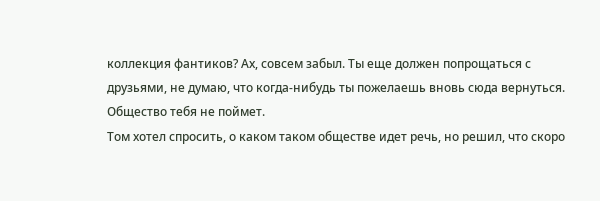коллекция фантиков? Ах, совсем забыл. Ты еще должен попрощаться с друзьями, не думаю, что когда-нибудь ты пожелаешь вновь сюда вернуться. Общество тебя не поймет.
Том хотел спросить, о каком таком обществе идет речь, но решил, что скоро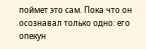поймет это сам. Пока что он осознавал только одно: его опекун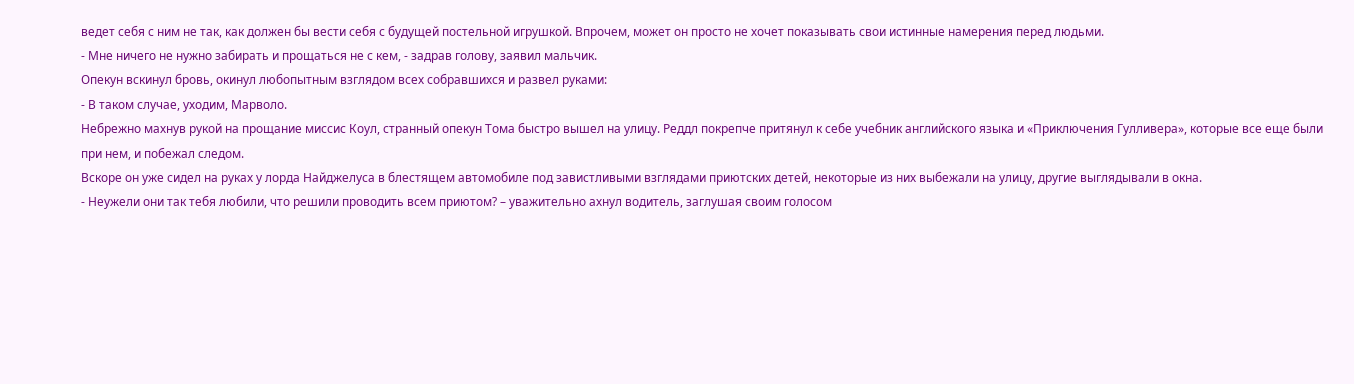ведет себя с ним не так, как должен бы вести себя с будущей постельной игрушкой. Впрочем, может он просто не хочет показывать свои истинные намерения перед людьми.
- Мне ничего не нужно забирать и прощаться не с кем, - задрав голову, заявил мальчик.
Опекун вскинул бровь, окинул любопытным взглядом всех собравшихся и развел руками:
- В таком случае, уходим, Марволо.
Небрежно махнув рукой на прощание миссис Коул, странный опекун Тома быстро вышел на улицу. Реддл покрепче притянул к себе учебник английского языка и «Приключения Гулливера», которые все еще были при нем, и побежал следом.
Вскоре он уже сидел на руках у лорда Найджелуса в блестящем автомобиле под завистливыми взглядами приютских детей, некоторые из них выбежали на улицу, другие выглядывали в окна.
- Неужели они так тебя любили, что решили проводить всем приютом? – уважительно ахнул водитель, заглушая своим голосом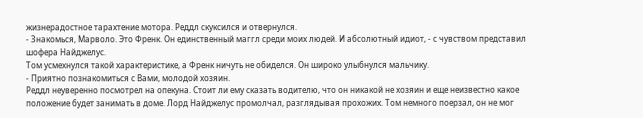жизнерадостное тарахтение мотора. Реддл скуксился и отвернулся.
- Знакомься, Марволо. Это Френк. Он единственный маггл среди моих людей. И абсолютный идиот, - с чувством представил шофера Найджелус.
Том усмехнулся такой характеристике, а Френк ничуть не обиделся. Он широко улыбнулся мальчику.
- Приятно познакомиться с Вами, молодой хозяин.
Реддл неуверенно посмотрел на опекуна. Стоит ли ему сказать водителю, что он никакой не хозяин и еще неизвестно какое положение будет занимать в доме. Лорд Найджелус промолчал, разглядывая прохожих. Том немного поерзал, он не мог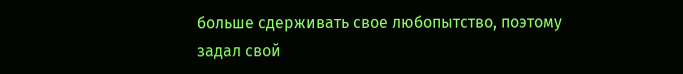больше сдерживать свое любопытство, поэтому задал свой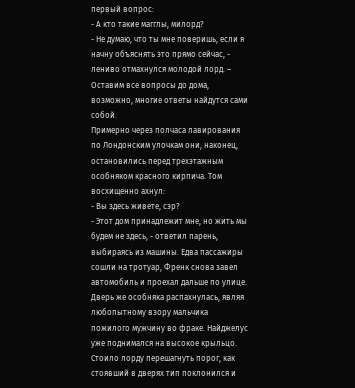первый вопрос:
- А кто такие магглы, милорд?
- Не думаю, что ты мне поверишь, если я начну объяснять это прямо сейчас, - лениво отмахнулся молодой лорд. – Оставим все вопросы до дома, возможно, многие ответы найдутся сами собой.
Примерно через полчаса лавирования по Лондонским улочкам они, наконец, остановились перед трехэтажным особняком красного кирпича. Том восхищенно ахнул:
- Вы здесь живете, сэр?
- Этот дом принадлежит мне, но жить мы будем не здесь, - ответил парень, выбираясь из машины. Едва пассажиры сошли на тротуар, Френк снова завел автомобиль и проехал дальше по улице. Дверь же особняка распахнулась, являя любопытному взору мальчика пожилого мужчину во фраке. Найджелус уже поднимался на высокое крыльцо. Стоило лорду перешагнуть порог, как стоявший в дверях тип поклонился и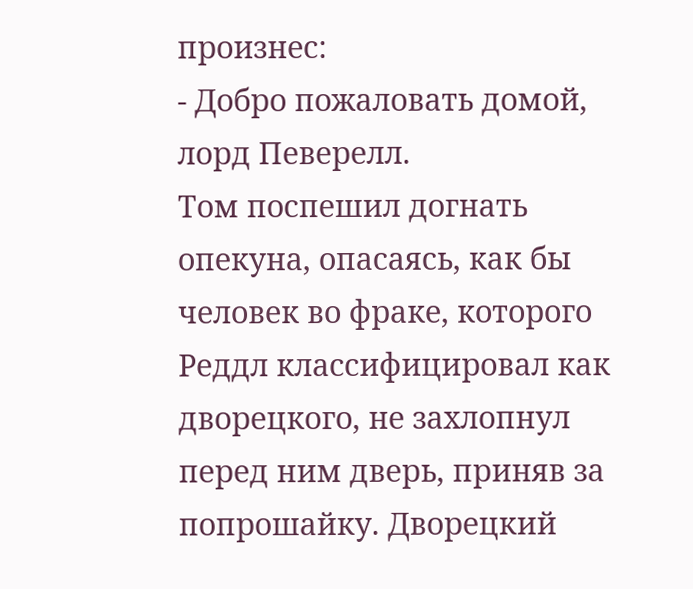произнес:
- Добро пожаловать домой, лорд Певерелл.
Том поспешил догнать опекуна, опасаясь, как бы человек во фраке, которого Реддл классифицировал как дворецкого, не захлопнул перед ним дверь, приняв за попрошайку. Дворецкий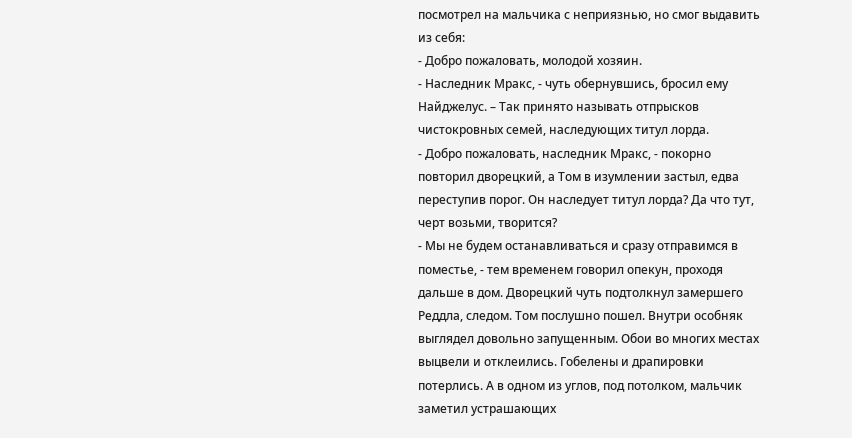посмотрел на мальчика с неприязнью, но смог выдавить из себя:
- Добро пожаловать, молодой хозяин.
- Наследник Мракс, - чуть обернувшись, бросил ему Найджелус. – Так принято называть отпрысков чистокровных семей, наследующих титул лорда.
- Добро пожаловать, наследник Мракс, - покорно повторил дворецкий, а Том в изумлении застыл, едва переступив порог. Он наследует титул лорда? Да что тут, черт возьми, творится?
- Мы не будем останавливаться и сразу отправимся в поместье, - тем временем говорил опекун, проходя дальше в дом. Дворецкий чуть подтолкнул замершего Реддла, следом. Том послушно пошел. Внутри особняк выглядел довольно запущенным. Обои во многих местах выцвели и отклеились. Гобелены и драпировки потерлись. А в одном из углов, под потолком, мальчик заметил устрашающих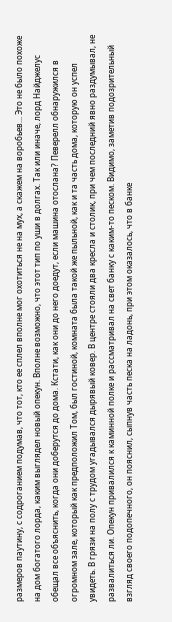размеров паутину, с содроганием подумав, что тот, кто ее сплел вполне мог охотиться не на мух, а скажем на воробьев... Это не было похоже на дом богатого лорда, каким выглядел новый опекун. Вполне возможно, что этот тип по уши в долгах. Так или иначе, лорд Найджелус обещал все объяснить, когда они доберутся до дома. Кстати, как они до него доедут, если машина отослана? Певерелл обнаружился в огромном зале, который как предположил Том, был гостиной, комната была такой же пыльной, как и та часть дома, которую он успел увидеть. В грязи на полу с трудом угадывался дырявый ковер. В центре стояли два кресла и столик, при чем последний явно раздумывал, не развалиться ли. Опекун привалился к каминной полке и рассматривал на свет банку с каким-то песком. Видимо, заметив подозрительный взгляд своего подопечного, он пояснил, сыпнув часть песка на ладонь, при этом оказалось, что в банке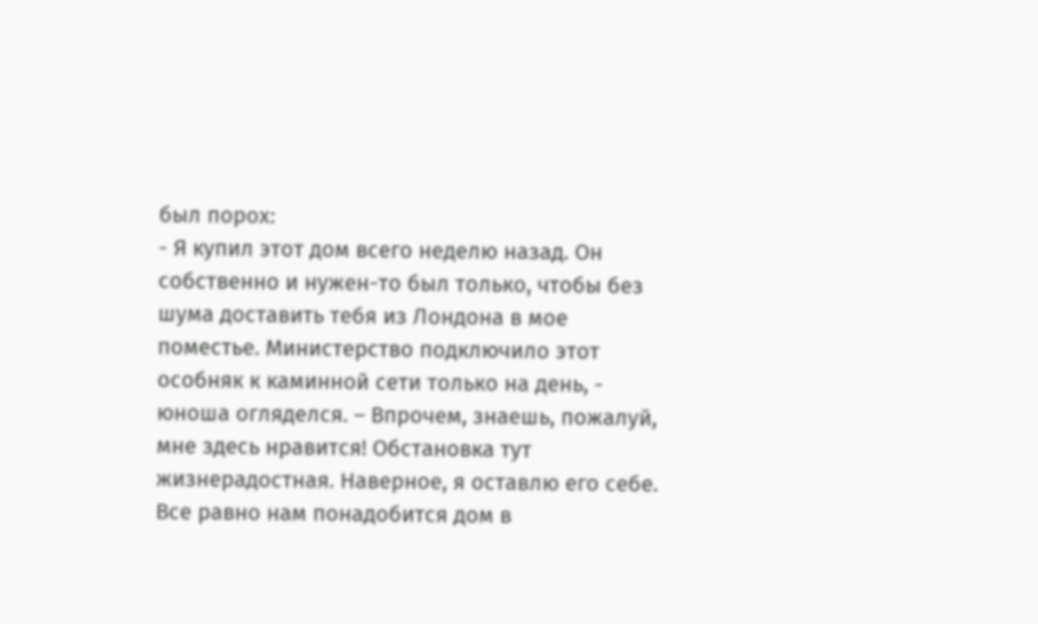был порох:
- Я купил этот дом всего неделю назад. Он собственно и нужен-то был только, чтобы без шума доставить тебя из Лондона в мое поместье. Министерство подключило этот особняк к каминной сети только на день, - юноша огляделся. – Впрочем, знаешь, пожалуй, мне здесь нравится! Обстановка тут жизнерадостная. Наверное, я оставлю его себе. Все равно нам понадобится дом в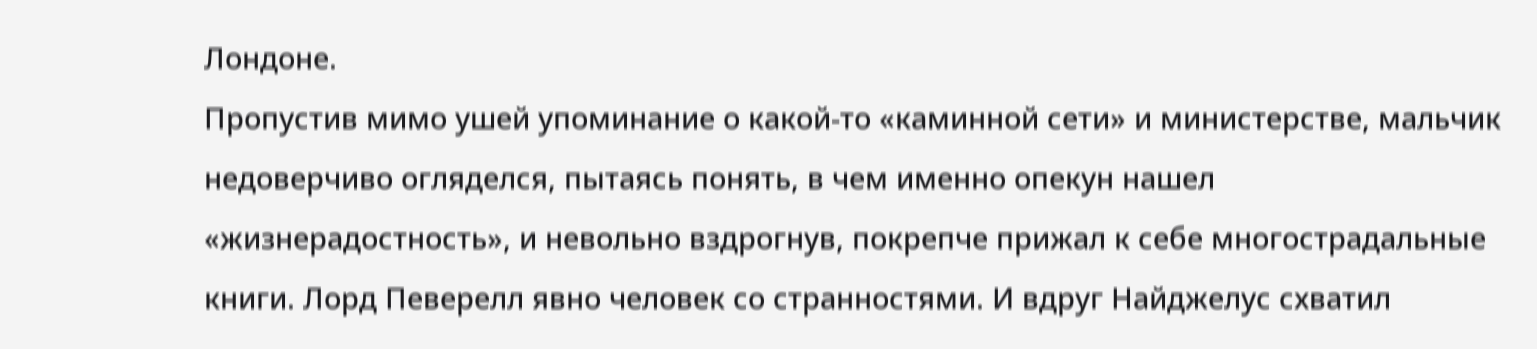Лондоне.
Пропустив мимо ушей упоминание о какой-то «каминной сети» и министерстве, мальчик недоверчиво огляделся, пытаясь понять, в чем именно опекун нашел «жизнерадостность», и невольно вздрогнув, покрепче прижал к себе многострадальные книги. Лорд Певерелл явно человек со странностями. И вдруг Найджелус схватил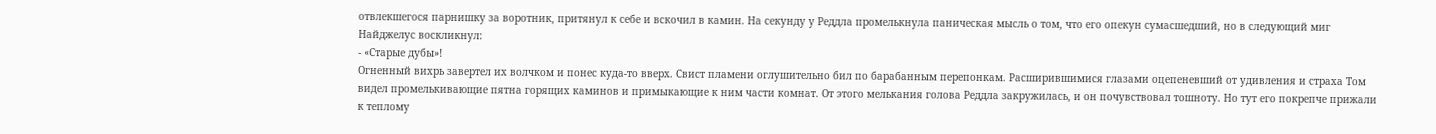отвлекшегося парнишку за воротник, притянул к себе и вскочил в камин. На секунду у Реддла промелькнула паническая мысль о том, что его опекун сумасшедший, но в следующий миг Найджелус воскликнул:
- «Старые дубы»!
Огненный вихрь завертел их волчком и понес куда-то вверх. Свист пламени оглушительно бил по барабанным перепонкам. Расширившимися глазами оцепеневший от удивления и страха Том видел промелькивающие пятна горящих каминов и примыкающие к ним части комнат. От этого мелькания голова Реддла закружилась, и он почувствовал тошноту. Но тут его покрепче прижали к теплому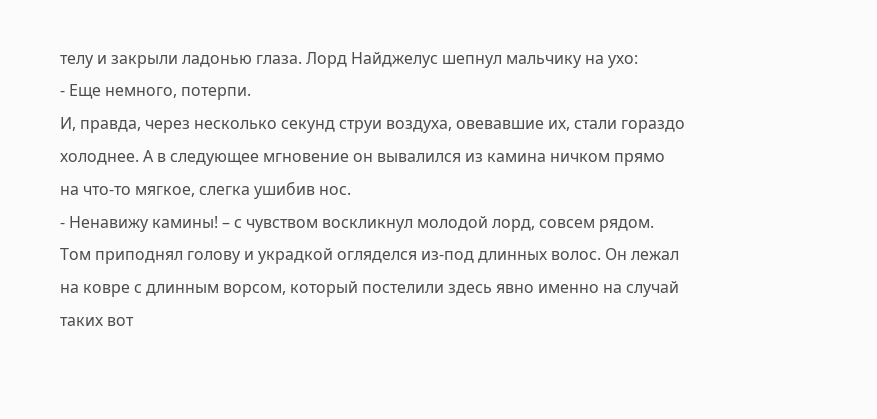телу и закрыли ладонью глаза. Лорд Найджелус шепнул мальчику на ухо:
- Еще немного, потерпи.
И, правда, через несколько секунд струи воздуха, овевавшие их, стали гораздо холоднее. А в следующее мгновение он вывалился из камина ничком прямо на что-то мягкое, слегка ушибив нос.
- Ненавижу камины! – с чувством воскликнул молодой лорд, совсем рядом. Том приподнял голову и украдкой огляделся из-под длинных волос. Он лежал на ковре с длинным ворсом, который постелили здесь явно именно на случай таких вот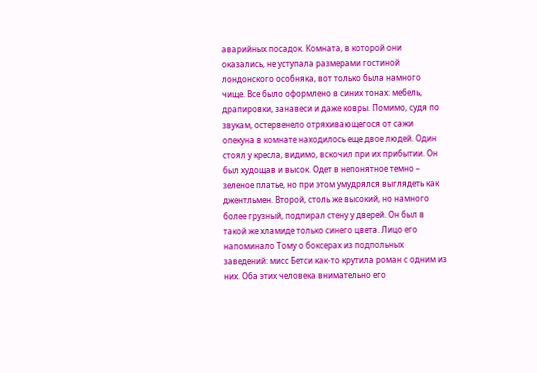аварийных посадок. Комната, в которой они оказались, не уступала размерами гостиной лондонского особняка, вот только была намного чище. Все было оформлено в синих тонах: мебель, драпировки, занавеси и даже ковры. Помимо, судя по звукам, остервенело отряхивающегося от сажи опекуна в комнате находилось еще двое людей. Один стоял у кресла, видимо, вскочил при их прибытии. Он был худощав и высок. Одет в непонятное темно – зеленое платье, но при этом умудрялся выглядеть как джентльмен. Второй, столь же высокий, но намного более грузный, подпирал стену у дверей. Он был в такой же хламиде только синего цвета. Лицо его напоминало Тому о боксерах из подпольных заведений: мисс Бетси как-то крутила роман с одним из них. Оба этих человека внимательно его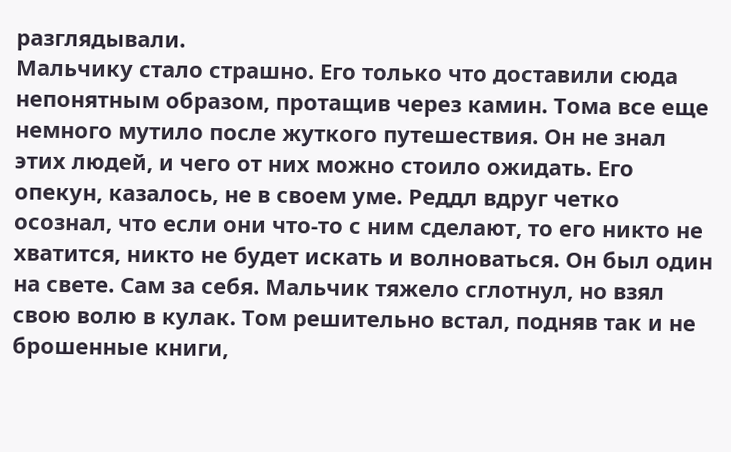разглядывали.
Мальчику стало страшно. Его только что доставили сюда непонятным образом, протащив через камин. Тома все еще немного мутило после жуткого путешествия. Он не знал этих людей, и чего от них можно стоило ожидать. Его опекун, казалось, не в своем уме. Реддл вдруг четко осознал, что если они что-то с ним сделают, то его никто не хватится, никто не будет искать и волноваться. Он был один на свете. Сам за себя. Мальчик тяжело сглотнул, но взял свою волю в кулак. Том решительно встал, подняв так и не брошенные книги,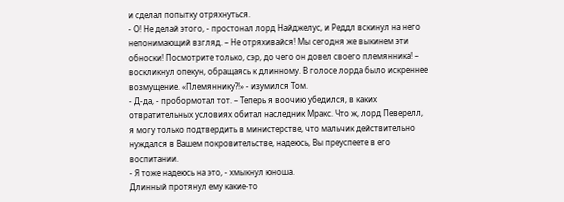и сделал попытку отряхнуться.
- О! Не делай этого, - простонал лорд Найджелус, и Реддл вскинул на него непонимающий взгляд. – Не отряхивайся! Мы сегодня же выкинем эти обноски! Посмотрите только, сэр, до чего он довел своего племянника! – воскликнул опекун, обращаясь к длинному. В голосе лорда было искреннее возмущение. «Племяннику?!» - изумился Том.
- Д-да, - пробормотал тот. – Теперь я воочию убедился, в каких отвратительных условиях обитал наследник Мракс. Что ж, лорд Певерелл, я могу только подтвердить в министерстве, что мальчик действительно нуждался в Вашем покровительстве, надеюсь, Вы преуспеете в его воспитании.
- Я тоже надеюсь на это, - хмыкнул юноша.
Длинный протянул ему какие-то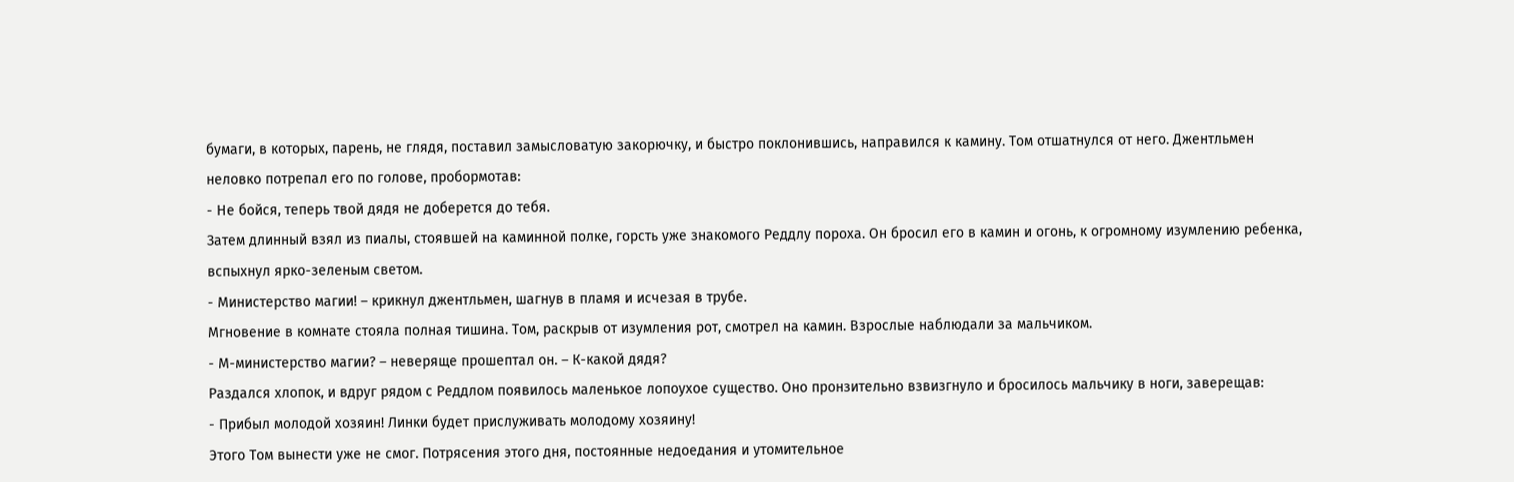бумаги, в которых, парень, не глядя, поставил замысловатую закорючку, и быстро поклонившись, направился к камину. Том отшатнулся от него. Джентльмен неловко потрепал его по голове, пробормотав:
- Не бойся, теперь твой дядя не доберется до тебя.
Затем длинный взял из пиалы, стоявшей на каминной полке, горсть уже знакомого Реддлу пороха. Он бросил его в камин и огонь, к огромному изумлению ребенка, вспыхнул ярко-зеленым светом.
- Министерство магии! – крикнул джентльмен, шагнув в пламя и исчезая в трубе.
Мгновение в комнате стояла полная тишина. Том, раскрыв от изумления рот, смотрел на камин. Взрослые наблюдали за мальчиком.
- М-министерство магии? – неверяще прошептал он. – К-какой дядя?
Раздался хлопок, и вдруг рядом с Реддлом появилось маленькое лопоухое существо. Оно пронзительно взвизгнуло и бросилось мальчику в ноги, заверещав:
- Прибыл молодой хозяин! Линки будет прислуживать молодому хозяину!
Этого Том вынести уже не смог. Потрясения этого дня, постоянные недоедания и утомительное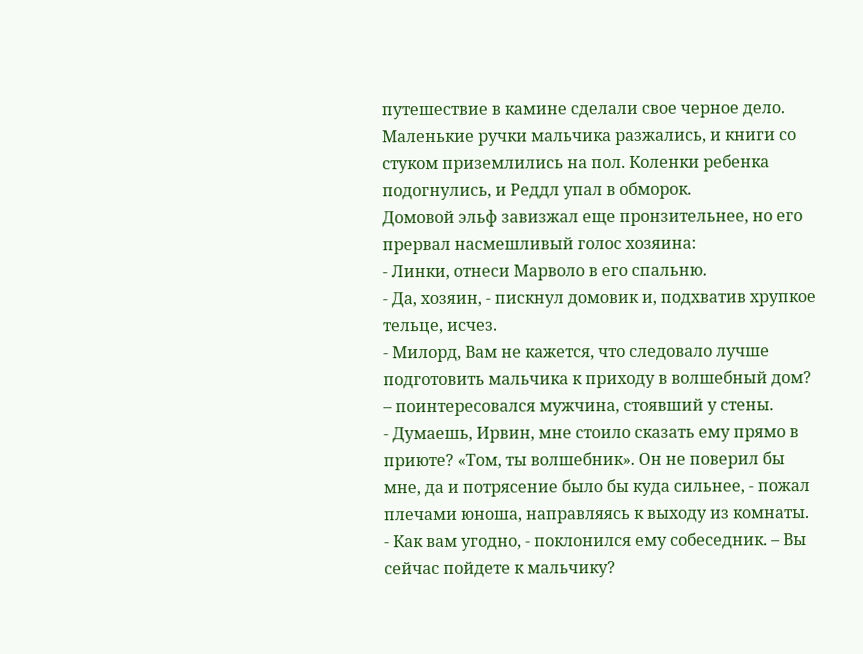путешествие в камине сделали свое черное дело. Маленькие ручки мальчика разжались, и книги со стуком приземлились на пол. Коленки ребенка подогнулись, и Реддл упал в обморок.
Домовой эльф завизжал еще пронзительнее, но его прервал насмешливый голос хозяина:
- Линки, отнеси Марволо в его спальню.
- Да, хозяин, - пискнул домовик и, подхватив хрупкое тельце, исчез.
- Милорд, Вам не кажется, что следовало лучше подготовить мальчика к приходу в волшебный дом? – поинтересовался мужчина, стоявший у стены.
- Думаешь, Ирвин, мне стоило сказать ему прямо в приюте? «Том, ты волшебник». Он не поверил бы мне, да и потрясение было бы куда сильнее, - пожал плечами юноша, направляясь к выходу из комнаты.
- Как вам угодно, - поклонился ему собеседник. – Вы сейчас пойдете к мальчику?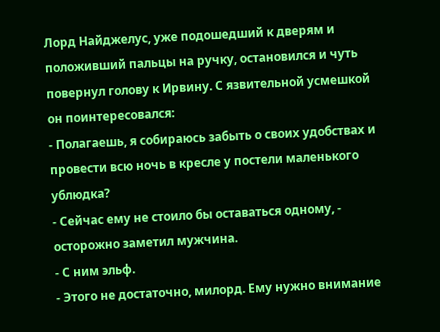Лорд Найджелус, уже подошедший к дверям и положивший пальцы на ручку, остановился и чуть повернул голову к Ирвину. С язвительной усмешкой он поинтересовался:
- Полагаешь, я собираюсь забыть о своих удобствах и провести всю ночь в кресле у постели маленького ублюдка?
- Сейчас ему не стоило бы оставаться одному, - осторожно заметил мужчина.
- С ним эльф.
- Этого не достаточно, милорд. Ему нужно внимание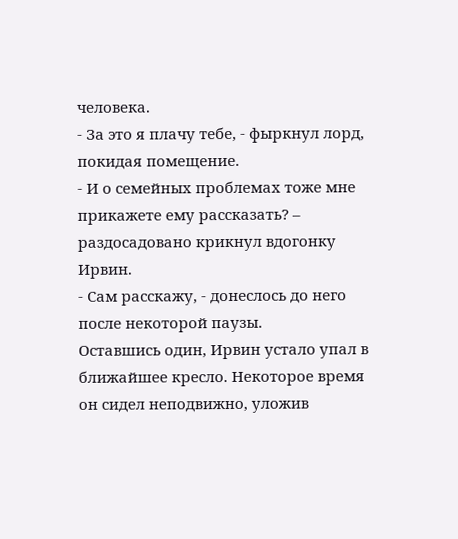человека.
- За это я плачу тебе, - фыркнул лорд, покидая помещение.
- И о семейных проблемах тоже мне прикажете ему рассказать? – раздосадовано крикнул вдогонку Ирвин.
- Сам расскажу, - донеслось до него после некоторой паузы.
Оставшись один, Ирвин устало упал в ближайшее кресло. Некоторое время он сидел неподвижно, уложив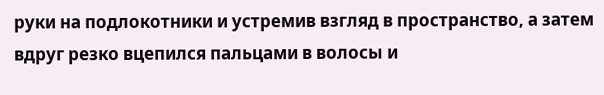руки на подлокотники и устремив взгляд в пространство, а затем вдруг резко вцепился пальцами в волосы и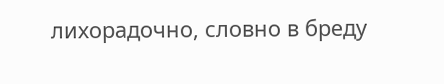лихорадочно, словно в бреду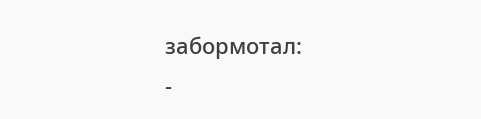забормотал:
-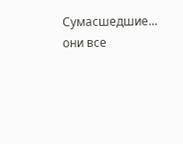Сумасшедшие... они все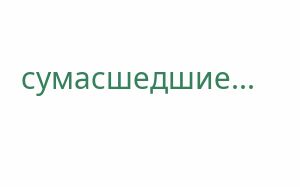сумасшедшие...